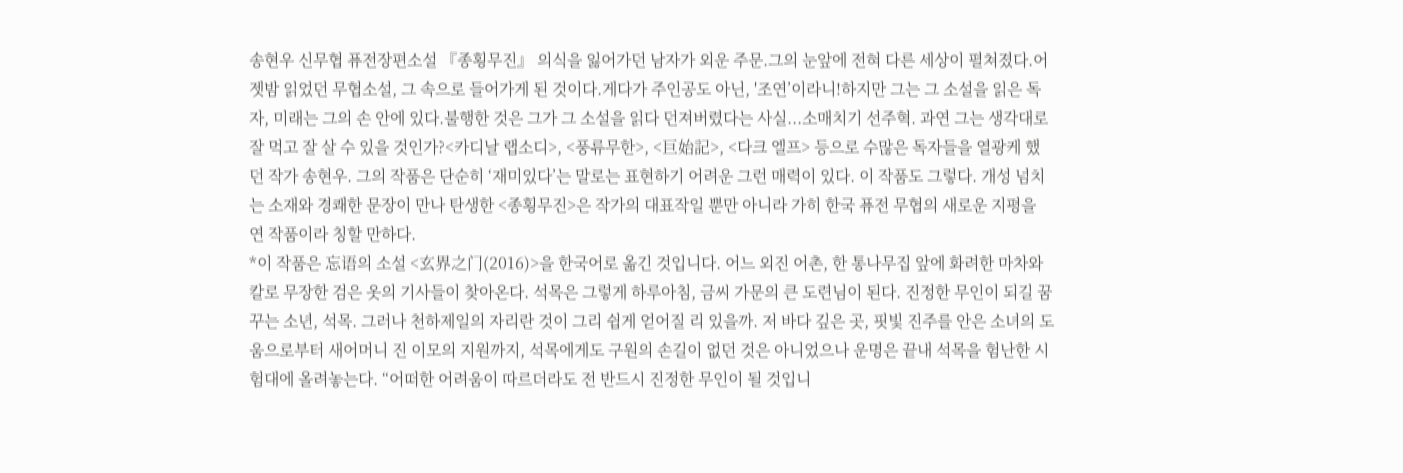송현우 신무협 퓨전장편소설 『종횡무진』 의식을 잃어가던 남자가 외운 주문.그의 눈앞에 전혀 다른 세상이 펼쳐졌다.어젯밤 읽었던 무협소설, 그 속으로 들어가게 된 것이다.게다가 주인공도 아닌, '조연’이라니!하지만 그는 그 소설을 읽은 독자, 미래는 그의 손 안에 있다.불행한 것은 그가 그 소설을 읽다 던져버렸다는 사실...소매치기 선주혁. 과연 그는 생각대로 잘 먹고 잘 살 수 있을 것인가?<카디날 랩소디>, <풍류무한>, <巨始記>, <다크 엘프> 등으로 수많은 독자들을 열광케 했던 작가 송현우. 그의 작품은 단순히 ‘재미있다’는 말로는 표현하기 어려운 그런 매력이 있다. 이 작품도 그렇다. 개성 넘치는 소재와 경쾌한 문장이 만나 탄생한 <종횡무진>은 작가의 대표작일 뿐만 아니라 가히 한국 퓨전 무협의 새로운 지평을 연 작품이라 칭할 만하다.
*이 작품은 忘语의 소설 <玄界之门(2016)>을 한국어로 옮긴 것입니다. 어느 외진 어촌, 한 통나무집 앞에 화려한 마차와 칼로 무장한 검은 옷의 기사들이 찾아온다. 석목은 그렇게 하루아침, 금씨 가문의 큰 도련님이 된다. 진정한 무인이 되길 꿈꾸는 소년, 석목. 그러나 천하제일의 자리란 것이 그리 쉽게 얻어질 리 있을까. 저 바다 깊은 곳, 핏빛 진주를 안은 소녀의 도움으로부터 새어머니 진 이모의 지원까지, 석목에게도 구원의 손길이 없던 것은 아니었으나 운명은 끝내 석목을 험난한 시험대에 올려놓는다. “어떠한 어려움이 따르더라도 전 반드시 진정한 무인이 될 것입니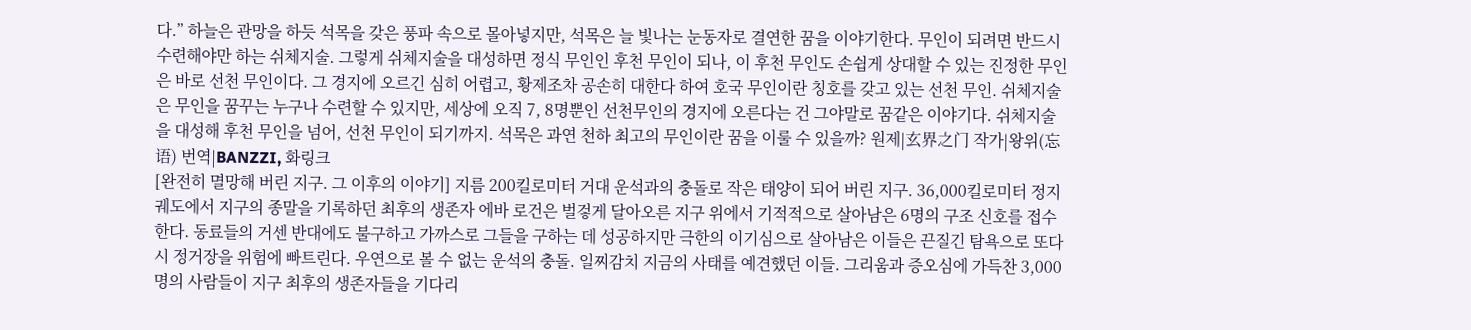다.” 하늘은 관망을 하듯 석목을 갖은 풍파 속으로 몰아넣지만, 석목은 늘 빛나는 눈동자로 결연한 꿈을 이야기한다. 무인이 되려면 반드시 수련해야만 하는 쉬체지술. 그렇게 쉬체지술을 대성하면 정식 무인인 후천 무인이 되나, 이 후천 무인도 손쉽게 상대할 수 있는 진정한 무인은 바로 선천 무인이다. 그 경지에 오르긴 심히 어렵고, 황제조차 공손히 대한다 하여 호국 무인이란 칭호를 갖고 있는 선천 무인. 쉬체지술은 무인을 꿈꾸는 누구나 수련할 수 있지만, 세상에 오직 7, 8명뿐인 선천무인의 경지에 오른다는 건 그야말로 꿈같은 이야기다. 쉬체지술을 대성해 후천 무인을 넘어, 선천 무인이 되기까지. 석목은 과연 천하 최고의 무인이란 꿈을 이룰 수 있을까? 원제|玄界之门 작가|왕위(忘语) 번역|BANZZI, 화링크
[완전히 멸망해 버린 지구. 그 이후의 이야기] 지름 200킬로미터 거대 운석과의 충돌로 작은 태양이 되어 버린 지구. 36,000킬로미터 정지궤도에서 지구의 종말을 기록하던 최후의 생존자 에바 로건은 벌겋게 달아오른 지구 위에서 기적적으로 살아남은 6명의 구조 신호를 접수한다. 동료들의 거센 반대에도 불구하고 가까스로 그들을 구하는 데 성공하지만 극한의 이기심으로 살아남은 이들은 끈질긴 탐욕으로 또다시 정거장을 위험에 빠트린다. 우연으로 볼 수 없는 운석의 충돌. 일찌감치 지금의 사태를 예견했던 이들. 그리움과 증오심에 가득찬 3,000명의 사람들이 지구 최후의 생존자들을 기다리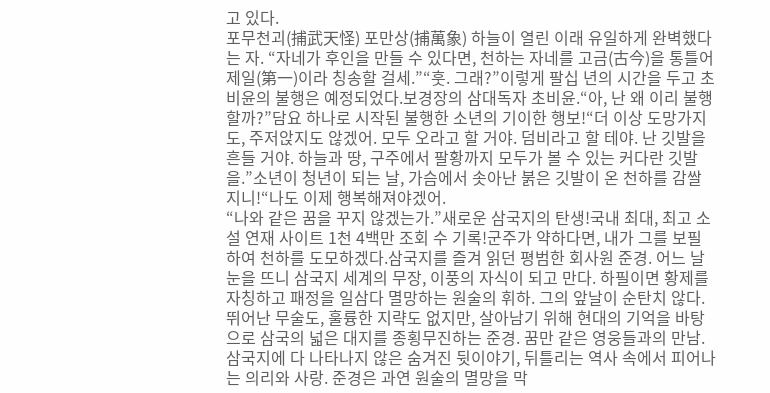고 있다.
포무천괴(捕武天怪) 포만상(捕萬象) 하늘이 열린 이래 유일하게 완벽했다는 자. “자네가 후인을 만들 수 있다면, 천하는 자네를 고금(古今)을 통틀어 제일(第一)이라 칭송할 걸세.”“훗. 그래?”이렇게 팔십 년의 시간을 두고 초비윤의 불행은 예정되었다.보경장의 삼대독자 초비윤.“아, 난 왜 이리 불행할까?”담요 하나로 시작된 불행한 소년의 기이한 행보!“더 이상 도망가지도, 주저앉지도 않겠어. 모두 오라고 할 거야. 덤비라고 할 테야. 난 깃발을 흔들 거야. 하늘과 땅, 구주에서 팔황까지 모두가 볼 수 있는 커다란 깃발을.”소년이 청년이 되는 날, 가슴에서 솟아난 붉은 깃발이 온 천하를 감쌀지니!“나도 이제 행복해져야겠어.
“나와 같은 꿈을 꾸지 않겠는가.”새로운 삼국지의 탄생!국내 최대, 최고 소설 연재 사이트 1천 4백만 조회 수 기록!군주가 약하다면, 내가 그를 보필하여 천하를 도모하겠다.삼국지를 즐겨 읽던 평범한 회사원 준경. 어느 날 눈을 뜨니 삼국지 세계의 무장, 이풍의 자식이 되고 만다. 하필이면 황제를 자칭하고 패정을 일삼다 멸망하는 원술의 휘하. 그의 앞날이 순탄치 않다. 뛰어난 무술도, 훌륭한 지략도 없지만, 살아남기 위해 현대의 기억을 바탕으로 삼국의 넓은 대지를 종횡무진하는 준경. 꿈만 같은 영웅들과의 만남. 삼국지에 다 나타나지 않은 숨겨진 뒷이야기, 뒤틀리는 역사 속에서 피어나는 의리와 사랑. 준경은 과연 원술의 멸망을 막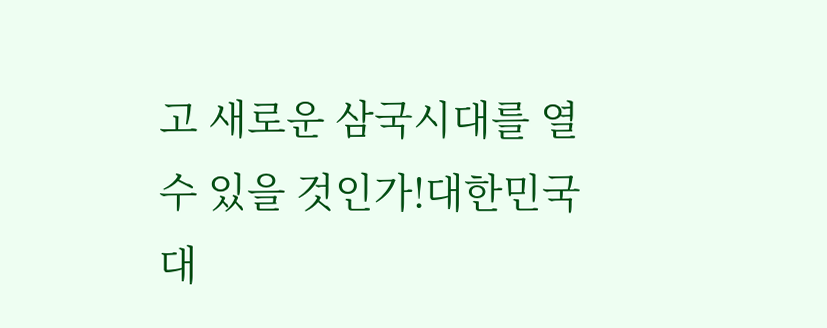고 새로운 삼국시대를 열 수 있을 것인가!대한민국 대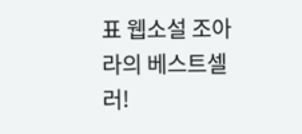표 웹소설 조아라의 베스트셀러!